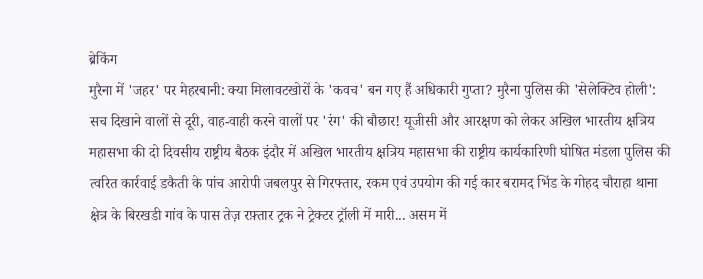ब्रेकिंग
मुरैना में 'जहर' पर मेहरबानी: क्या मिलावटखोरों के 'कवच' बन गए हैं अधिकारी गुप्ता? मुरैना पुलिस की 'सेलेक्टिव होली': सच दिखाने वालों से दूरी, वाह-वाही करने वालों पर 'रंग' की बौछार! यूजीसी और आरक्षण को लेकर अखिल भारतीय क्षत्रिय महासभा की दो दिवसीय राष्ट्रीय बैठक इंदौर में अखिल भारतीय क्षत्रिय महासभा की राष्ट्रीय कार्यकारिणी घोषित मंडला पुलिस की त्वरित कार्रवाई डकैती के पांच आरोपी जबलपुर से गिरफ्तार, रकम एवं उपयोग की गई कार बरामद भिंड के गोहद चौराहा थाना क्षेत्र के बिरखडी गांव के पास तेज़ रफ़्तार ट्रक ने ट्रेक्टर ट्रॉली में मारी... असम में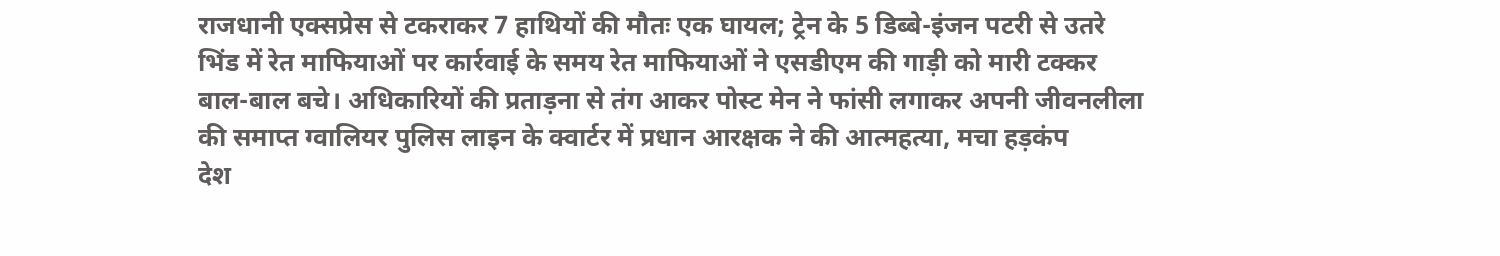राजधानी एक्सप्रेस से टकराकर 7 हाथियों की मौतः एक घायल; ट्रेन के 5 डिब्बे-इंजन पटरी से उतरे भिंड में रेत माफियाओं पर कार्रवाई के समय रेत माफियाओं ने एसडीएम की गाड़ी को मारी टक्कर बाल-बाल बचे। अधिकारियों की प्रताड़ना से तंग आकर पोस्ट मेन ने फांसी लगाकर अपनी जीवनलीला की समाप्त ग्वालियर पुलिस लाइन के क्वार्टर में प्रधान आरक्षक ने की आत्महत्या, मचा हड़कंप
देश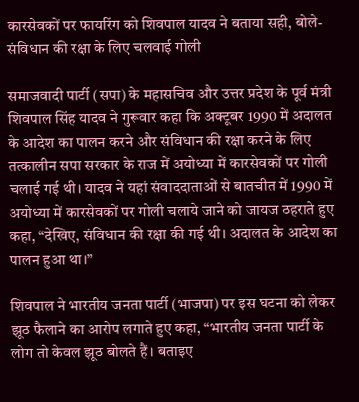कारसेवकों पर फायरिंग को शिवपाल यादव ने बताया सही, बोले- संविधान की रक्षा के लिए चलवाई गोली

समाजवादी पार्टी (सपा) के महासचिव और उत्तर प्रदेश के पूर्व मंत्री शिवपाल सिंह यादव ने गुरूवार कहा कि अक्टूबर 1990 में अदालत के आदेश का पालन करने और संविधान की रक्षा करने के लिए तत्कालीन सपा सरकार के राज में अयोध्या में कारसेवकों पर गोली चलाई गई थी। यादव ने यहां संवाददाताओं से बातचीत में 1990 में अयोध्या में कारसेवकों पर गोली चलाये जाने को जायज ठहराते हुए कहा, “देखिए, संविधान की रक्षा की गई थी। अदालत के आदेश का पालन हुआ था।”

शिवपाल ने भारतीय जनता पार्टी (भाजपा) पर इस घटना को लेकर झूठ फैलाने का आरोप लगाते हुए कहा, “भारतीय जनता पार्टी के लोग तो केवल झूठ बोलते हैं। बताइए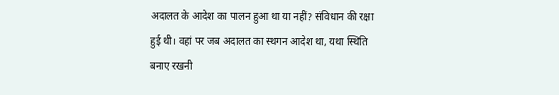अदालत के आदेश का पालन हुआ था या नहीं? संविधान की रक्षा हुई थी। वहां पर जब अदालत का स्थगन आदेश था, यथा स्थिति बनाए रखनी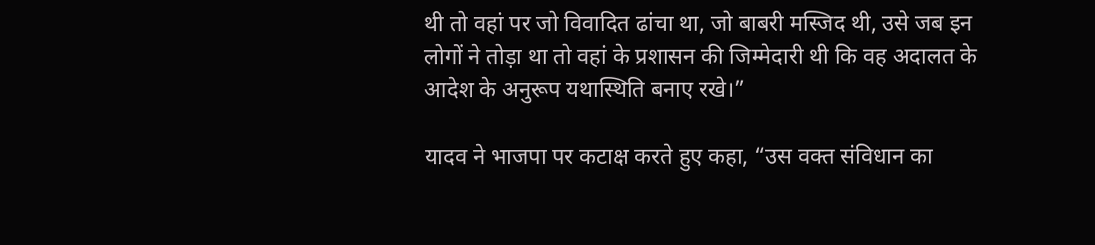थी तो वहां पर जो विवादित ढांचा था, जो बाबरी मस्जिद थी, उसे जब इन लोगों ने तोड़ा था तो वहां के प्रशासन की जिम्मेदारी थी कि वह अदालत के आदेश के अनुरूप यथास्थिति बनाए रखे।”

यादव ने भाजपा पर कटाक्ष करते हुए कहा, “उस वक्त संविधान का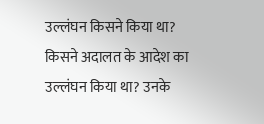उल्लंघन किसने किया था? किसने अदालत के आदेश का उल्लंघन किया था? उनके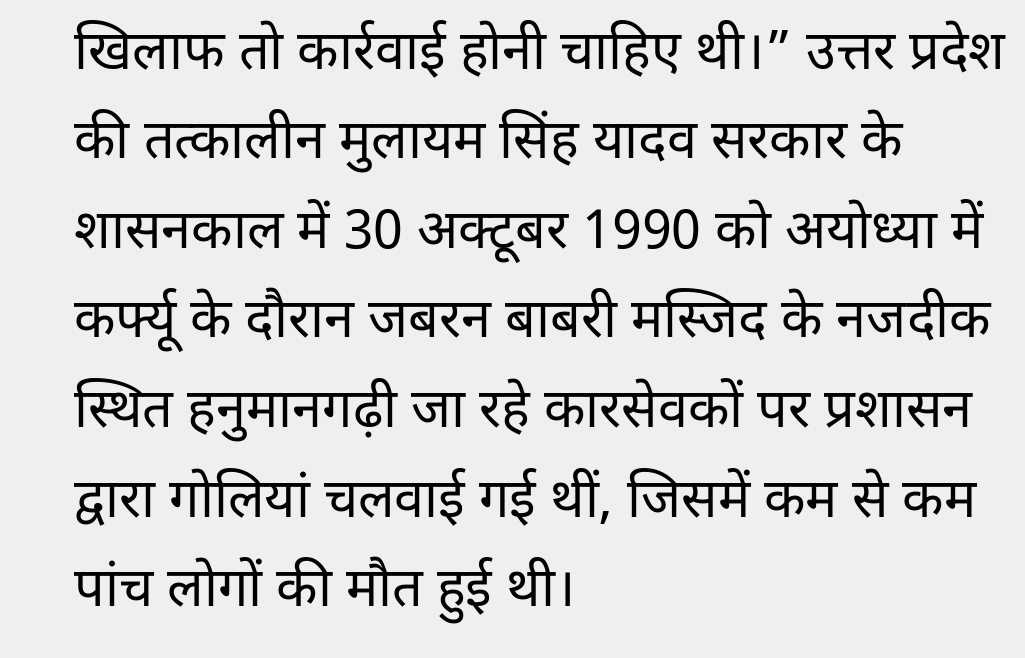खिलाफ तो कार्रवाई होनी चाहिए थी।” उत्तर प्रदेश की तत्कालीन मुलायम सिंह यादव सरकार के शासनकाल में 30 अक्टूबर 1990 को अयोध्या में कर्फ्यू के दौरान जबरन बाबरी मस्जिद के नजदीक स्थित हनुमानगढ़ी जा रहे कारसेवकों पर प्रशासन द्वारा गोलियां चलवाई गई थीं, जिसमें कम से कम पांच लोगों की मौत हुई थी।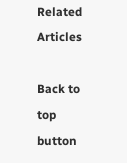Related Articles

Back to top button